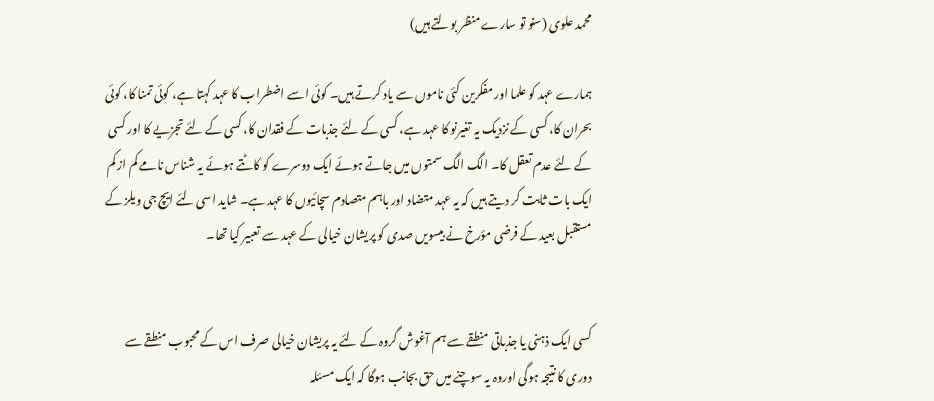محمد علوی (سنو تو سارے منظر بولتے ہیں)

ہمارے عہد کو علما اور مفکرین کئی ناموں سے یاد کرتے ہیں۔ کوئی اسے اضطراب کا عہد کہتا ہے، کوئی تمنا کا، کوئی بحران کا، کسی کے نزدیک یہ تغیرنو کا عہد ہے، کسی کے لئے جذبات کے فقدان کا، کسی کے لئے تجزیے کا اور کسی کے لئے عدم تعقل کا۔ الگ الگ سمتوں میں جاتے ہوئے ایک دوسرے کو کاٹتے ہوئے یہ شناس نامے کم از کم ایک بات ثابت کر دیتے ہیں کہ یہ عہد متضاد اور باہم متصادم سچائیوں کا عہد ہے۔ شاید اسی لئے ایچ جی ویلز کے مستقبل بعید کے فرضی مؤرخ نے بیسویں صدی کو پریشان خیالی کے عہد سے تعبیر کیا تھا۔


کسی ایک ذہنی یا جذباتی منطقے سے ہم آغوش گروہ کے لئے یہ پریشان خیالی صرف اس کے محبوب منطقے سے دوری کا نتیجہ ہوگی اوروہ یہ سوچنے میں حق بجانب ہوگا کہ ایک مسئلہ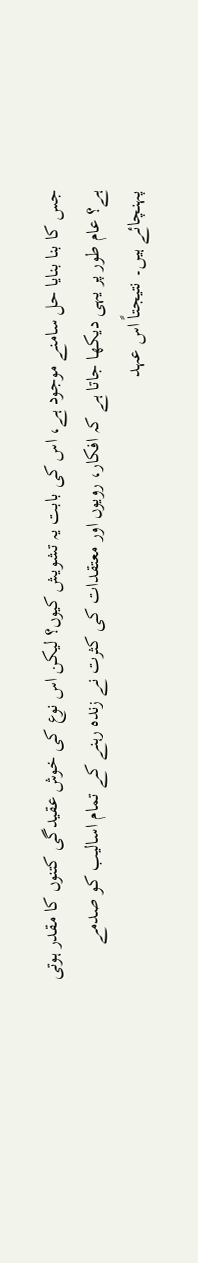جس کا بنا بنایا حل سامنے موجود ہے، اس کی بابت یہ تشویش کیوں؟ لیکن اس نوع کی خوش عقیدگی کتنوں کا مقدر ہوتی ہے؟ عام طور پر یہی دیکھا جاتا ہے کہ افکار، رویوں اور معتقدات کی کثرت نے زندہ رہنے کے تمام اسالیب کو صدمے پہنچائے ہیں۔ نتیجتاً اس عہد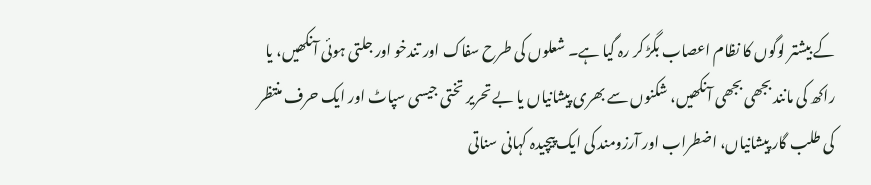کے بیشتر لوگوں کا نظام اعصاب بگڑ کر رہ گیا ہے۔ شعلوں کی طرح سفاک اور تندخو اور جلتی ہوئی آنکھیں، یا راکھ کی مانند بجھی بجھی آنکھیں، شکنوں سے بھری پیشانیاں یا بے تحریر تختی جیسی سپاٹ اور ایک حرف منتظر کی طلب گار پیشانیاں، اضطراب اور آرزومند کی ایک پیچیدہ کہانی سناتی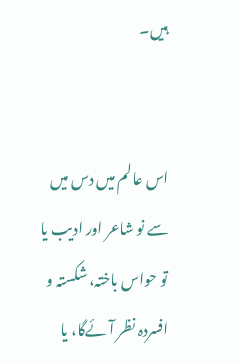ہیں۔


اس عالم میں دس میں سے نو شاعر اور ادیب یا تو حواس باختہ، شکستہ و افسردہ نظر آئےگا، یا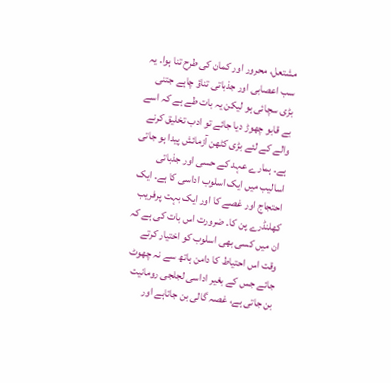مشتعل، محرور اور کمان کی طرح تنا ہوا۔ یہ سب اعصابی اور جذباتی تناؤ چاہے جتنی بڑی سچائی ہو لیکن یہ بات طے ہے کہ اسے بے قابو چھوڑ دیا جائے تو ادب تخلیق کرنے والے کے لئے بڑی کٹھن آزمائش پیدا ہو جاتی ہے۔ ہمارے عہد کے حسی اور جذباتی اسالیب میں ایک اسلوب اداسی کا ہے۔ ایک احتجاج اور غصے کا اور ایک بہت پرفریب کھلنڈرے پن کا۔ ضرورت اس بات کی ہے کہ ان میں کسی بھی اسلوب کو اختیار کرتے وقت اس احتیاط کا دامن ہاتھ سے نہ چھوٹ جائے جس کے بغیر اداسی لجلجی رومانیت بن جاتی ہے، غصہ گالی بن جاتاہے اور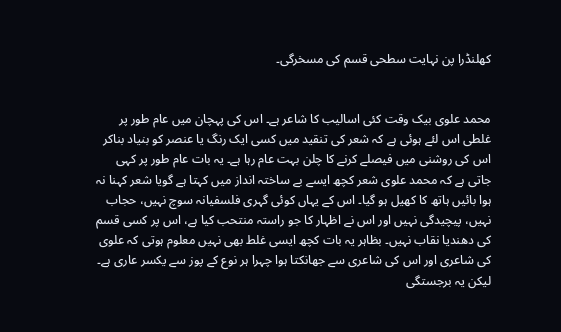کھلنڈرا پن نہایت سطحی قسم کی مسخرگی۔


محمد علوی بیک وقت کئی اسالیب کا شاعر ہے۔ اس کی پہچان میں عام طور پر غلطی اس لئے ہوئی ہے کہ شعر کی تنقید میں کسی ایک رنگ یا عنصر کو بنیاد بناکر اس کی روشنی میں فیصلے کرنے کا چلن بہت عام رہا ہے۔ یہ بات عام طور پر کہی جاتی ہے کہ محمد علوی شعر کچھ ایسے بے ساختہ انداز میں کہتا ہے گویا شعر کہنا نہ ہوا بائیں ہاتھ کا کھیل ہو گیا۔ اس کے یہاں کوئی گہری فلسفیانہ سوچ نہیں، حجاب نہیں، پیچیدگی نہیں اور اس نے اظہار کا جو راستہ منتحب کیا ہے، اس پر کسی قسم کی دھندیا نقاب نہیں۔ بظاہر یہ بات کچھ ایسی غلط بھی نہیں معلوم ہوتی کہ علوی کی شاعری اور اس کی شاعری سے جھانکتا ہوا چہرا ہر نوع کے پوز سے یکسر عاری ہے۔ لیکن یہ برجستگی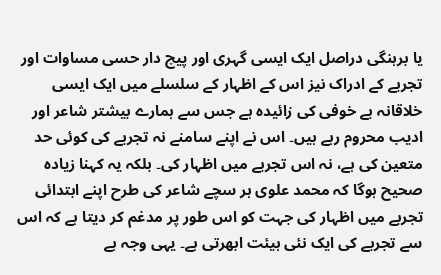یا برہنگی دراصل ایک ایسی گہری اور پیچ دار حسی مساوات اور تجربے کے ادراک نیز اس کے اظہار کے سلسلے میں ایک ایسی خلاقانہ بے خوفی کی زائیدہ ہے جس سے ہمارے بیشتر شاعر اور ادیب محروم رہے ہیں۔ اس نے اپنے سامنے نہ تجربے کی کوئی حد متعین کی ہے، نہ اس تجربے میں اظہار کی۔ بلکہ یہ کہنا زیادہ صحیح ہوگا کہ محمد علوی ہر سچے شاعر کی طرح اپنے ابتدائی تجربے میں اظہار کی جہت کو اس طور پر مدغم کر دیتا ہے کہ اس سے تجربے کی ایک نئی ہیئت ابھرتی ہے۔ یہی وجہ ہے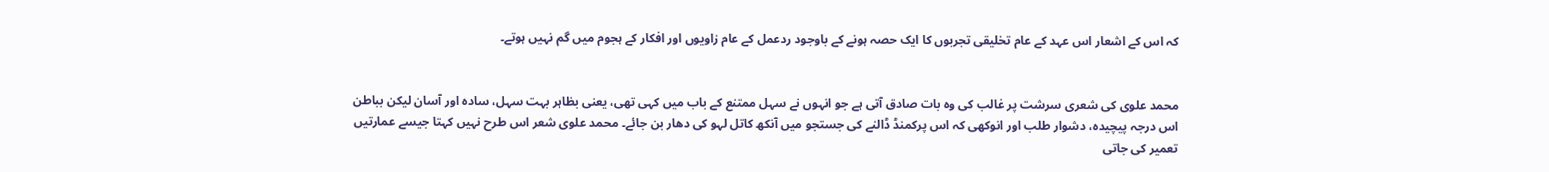کہ اس کے اشعار اس عہد کے عام تخلیقی تجربوں کا ایک حصہ ہونے کے باوجود ردعمل کے عام زاویوں اور افکار کے ہجوم میں گم نہیں ہوتے۔


محمد علوی کی شعری سرشت پر غالب کی وہ بات صادق آتی ہے جو انہوں نے سہل ممتنع کے باب میں کہی تھی، یعنی بظاہر بہت سہل، سادہ اور آسان لیکن بباطن اس درجہ پیچیدہ، دشوار طلب اور انوکھی کہ اس پرکمنڈ ڈالنے کی جستجو میں آنکھ کاتل لہو کی دھار بن جائے۔ محمد علوی شعر اس طرح نہیں کہتا جیسے عمارتیں تعمیر کی جاتی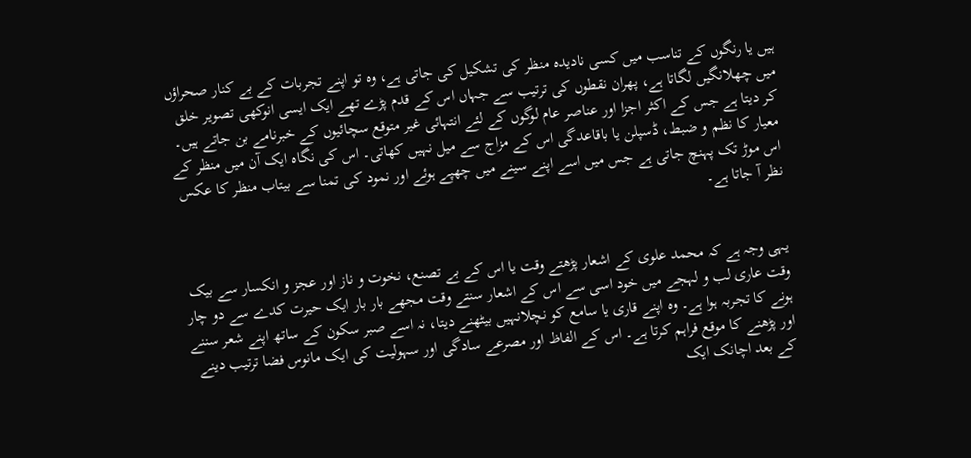ہیں یا رنگوں کے تناسب میں کسی نادیدہ منظر کی تشکیل کی جاتی ہے، وہ تو اپنے تجربات کے بے کنار صحراؤں میں چھلانگیں لگاتا ہے، پھران نقطوں کی ترتیب سے جہاں اس کے قدم پڑے تھے ایک ایسی انوکھی تصویر خلق کر دیتا ہے جس کے اکثر اجزا اور عناصر عام لوگوں کے لئے انتہائی غیر متوقع سچائیوں کے خبرنامے بن جاتے ہیں۔ معیار کا نظم و ضبط، ڈسپلن یا باقاعدگی اس کے مزاج سے میل نہیں کھاتی۔ اس کی نگاہ ایک آن میں منظر کے اس موڑ تک پہنچ جاتی ہے جس میں اسے اپنے سینے میں چھپے ہوئے اور نمود کی تمنا سے بیتاب منظر کا عکس نظر آ جاتا ہے۔


یہی وجہ ہے کہ محمد علوی کے اشعار پڑھتے وقت یا اس کے بے تصنع، نخوت و ناز اور عجز و انکسار سے بیک وقت عاری لب و لہجے میں خود اسی سے اس کے اشعار سنتے وقت مجھے بار بار ایک حیرت کدے سے دو چار ہونے کا تجربہ ہوا ہے۔ وہ اپنے قاری یا سامع کو نچلانہیں بیٹھنے دیتا، نہ اسے صبر سکون کے ساتھ اپنے شعر سننے اور پڑھنے کا موقع فراہم کرتا ہے۔ اس کے الفاظ اور مصرعے سادگی اور سہولیت کی ایک مانوس فضا ترتیب دینے کے بعد اچانک ایک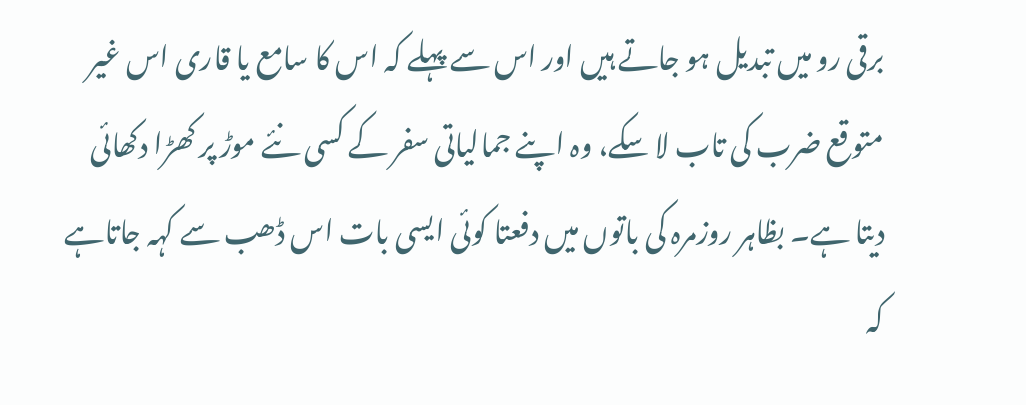برقی رو میں تبدیل ہو جاتے ہیں اور اس سے پہلے کہ اس کا سامع یا قاری اس غیر متوقع ضرب کی تاب لا سکے، وہ اپنے جمالیاتی سفر کے کسی نئے موڑ پر کھڑا دکھائی دیتا ہے۔ بظاہر روزمرہ کی باتوں میں دفعتا کوئی ایسی بات اس ڈھب سے کہہ جاتاہے کہ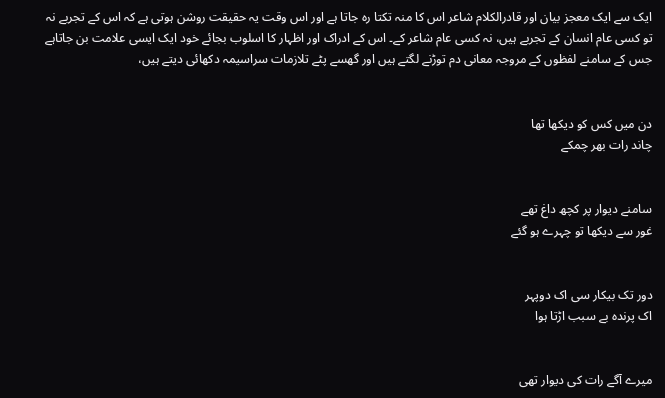ایک سے ایک معجز بیان اور قادرالکلام شاعر اس کا منہ تکتا رہ جاتا ہے اور اس وقت یہ حقیقت روشن ہوتی ہے کہ اس کے تجربے نہ تو کسی عام انسان کے تجربے ہیں، نہ کسی عام شاعر کے۔ اس کے ادراک اور اظہار کا اسلوب بجائے خود ایک ایسی علامت بن جاتاہے جس کے سامنے لفظوں کے مروجہ معانی دم توڑنے لگتے ہیں اور گھسے پٹے تلازمات سراسیمہ دکھائی دیتے ہیں،


دن میں کس کو دیکھا تھا
چاند رات بھر چمکے


سامنے دیوار پر کچھ داغ تھے
غور سے دیکھا تو چہرے ہو گئے


دور تک بیکار سی اک دوپہر
اک پرندہ بے سبب اڑتا ہوا


میرے آگے رات کی دیوار تھی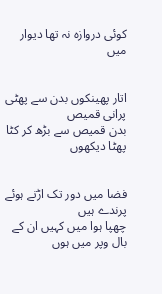کوئی دروازہ نہ تھا دیوار میں


اتار پھینکوں بدن سے پھٹی پرانی قمیص
بدن قمیص سے بڑھ کر کٹا پھٹا دیکھوں


فضا میں دور تک اڑتے ہوئے پرندے ہیں
چھپا ہوا میں کہیں ان کے بال وپر میں ہوں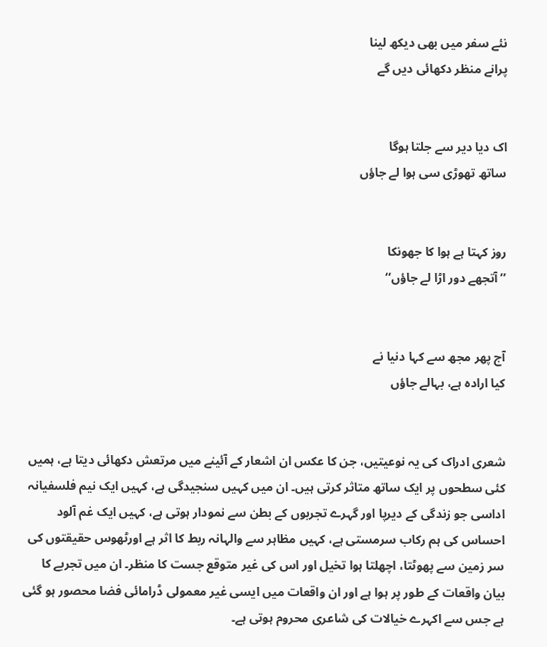نئے سفر میں بھی دیکھ لینا
پرانے منظر دکھائی دیں گے


اک دیا دیر سے جلتا ہوگا
ساتھ تھوڑی سی ہوا لے جاؤں


روز کہتا ہے ہوا کا جھونکا
’’آتجھے دور اڑا لے جاؤں‘‘


آج پھر مجھ سے کہا دنیا نے
کیا ارادہ ہے، بہالے جاؤں


شعری ادراک کی یہ نوعیتیں، جن کا عکس ان اشعار کے آئینے میں مرتعش دکھائی دیتا ہے، ہمیں کئی سطحوں پر ایک ساتھ متاثر کرتی ہیں۔ ان میں کہیں سنجیدگی ہے، کہیں ایک نیم فلسفیانہ اداسی جو زندگی کے دیرپا اور گہرے تجربوں کے بطن سے نمودار ہوتی ہے، کہیں ایک غم آلود احساس کی ہم رکاب سرمستی ہے، کہیں مظاہر سے والہانہ ربط کا اثر ہے اورٹھوس حقیقتوں کی سر زمین سے پھوٹتا، اچھلتا ہوا تخیل اور اس کی غیر متوقع جست کا منظر۔ ان میں تجربے کا بیان واقعات کے طور پر ہوا ہے اور ان واقعات میں ایسی غیر معمولی ڈرامائی فضا محصور ہو گئی ہے جس سے اکہرے خیالات کی شاعری محروم ہوتی ہے۔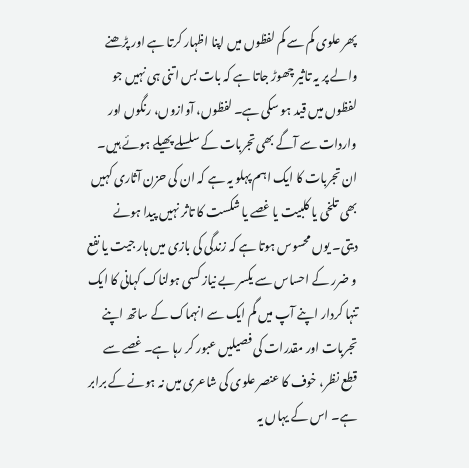پھر علوی کم سے کم لفظوں میں اپنا اظہار کرتا ہے اور پڑھنے والے پر یہ تاثیر چھوڑ جاتا ہے کہ بات بس اتنی ہی نہیں جو لفظوں میں قید ہو سکی ہے۔ لفظوں، آوازوں، رنگوں اور واردات سے آگے بھی تجربات کے سلسلے پھیلے ہوئے ہیں۔ ان تجربات کا ایک اہم پہلو یہ ہے کہ ان کی حزن آثاری کہیں بھی تلخی یا کلبیت یا غصے یا شکست کا تاثر نہیں پیدا ہونے دیتی۔ یوں محسوس ہوتا ہے کہ زندگی کی بازی میں ہار جیت یا نفع و ضرر کے احساس سے یکسر بے نیاز کسی ہولناک کہانی کا ایک تنہا کردار اپنے آپ میں گم ایک سے انہماک کے ساتھ اپنے تجربات اور مقدرات کی فصیلیں عبور کر رہا ہے۔ غصے سے قطع نظر، خوف کا عنصر علوی کی شاعری میں نہ ہونے کے برابر ہے۔ اس کے یہاں یہ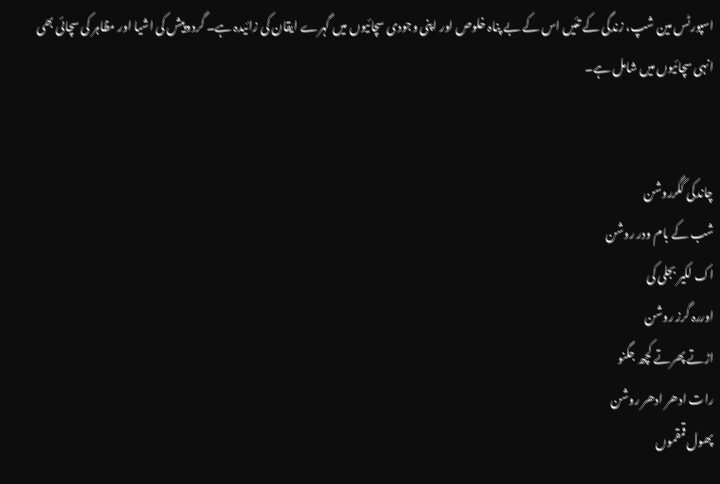اسپورٹس مین شپ، زندگی کے تئیں اس کے بے پناہ خلوص اور اپنی وجودی سچائیوں میں گہرے ایقان کی زائیدہ ہے۔ گردوپیش کی اشیا اور مظاہر کی سچائی بھی انہی سچائیوں میں شامل ہے۔


چاندکی کگرروشن
شب کے بام ودر روشن
اک لکیر بجلی کی
اوررہ گرز روشن
اڑتے پھرتے کچھ جگنو
رات ادھر ادھر روشن
پھول قمقموں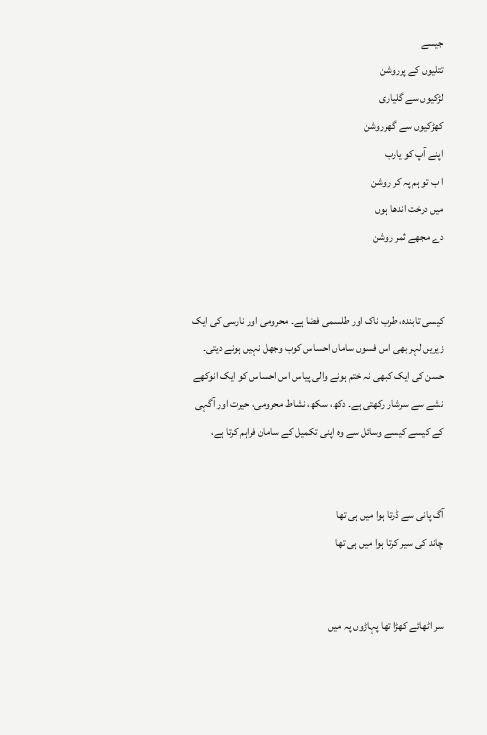جیسے
تتلیوں کے پرروشن
لڑکیوں سے گلیاری
کھڑکیوں سے گھرروشن
اپنے آپ کو یارب
ا ب تو ہم پہ کر روشن
میں درخت اندھا ہوں
دے مجھے ثمر روشن


کیسی تابندہ، طرب ناک اور طلسمی فضا ہے۔ محرومی اور نارسی کی ایک زیریں لہر بھی اس فسوں ساماں احساس کوب وجھل نہیں ہونے دیتی۔ حسن کی ایک کبھی نہ ختم ہونے والی پیاس اس احساس کو ایک انوکھے نشے سے سرشار رکھتی ہے۔ دکھ، سکھ، نشاط محرومی، حیرت اور آگہی کے کیسے کیسے وسائل سے وہ اپنی تکمیل کے سامان فراہم کرتا ہے،


آگ پانی سے ڈرتا ہوا میں ہی تھا
چاند کی سیر کرتا ہوا میں ہی تھا


سر اٹھائے کھڑا تھا پہاڑوں پہ میں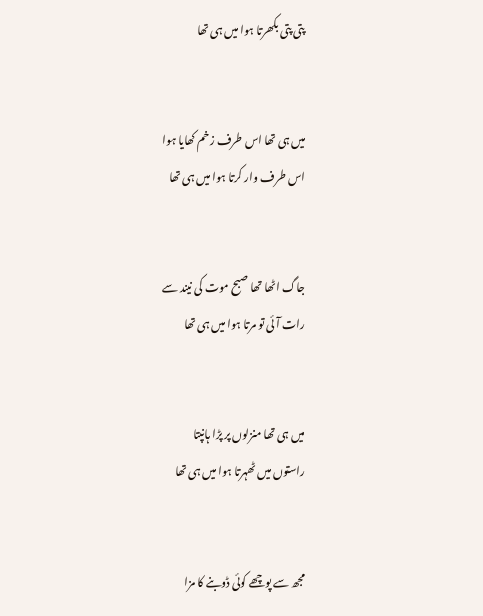پتی پتی بکھرتا ہوا میں ہی تھا


میں ہی تھا اس طرف زخم کھایا ہوا
اس طرف وار کرتا ہوا میں ہی تھا


جاگ اٹھا تھا صبح موت کی نیند سے
رات آئی تو مرتا ہوا میں ہی تھا


میں ہی تھا منزلوں پر پڑا ہانپتا
راستوں میں ٹھہرتا ہوا میں ہی تھا


مجھ سے پوچھے کوئی ڈوبنے کا مزا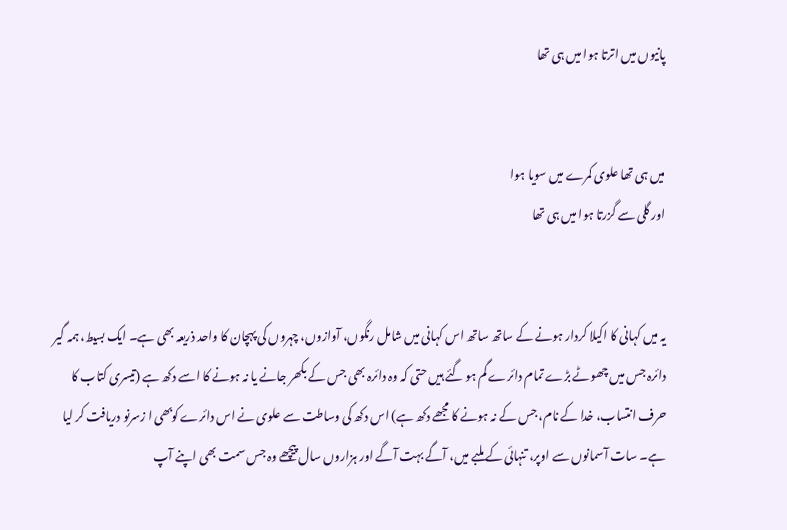پانیوں میں اترتا ہوا میں ہی تھا


میں ہی تھا علوی کمرے میں سویا ہوا
اور گلی سے گزرتا ہوا میں ہی تھا


یہ میں کہانی کا اکیلا کردار ہونے کے ساتھ ساتھ اس کہانی میں شامل رنگوں، آوازوں، چہروں کی پہچان کا واحد ذریعہ بھی ہے۔ ایک بسیط، ہمہ گیر دائرہ جس میں چھوٹے بڑے تمام دائرے گم ہو گئے ہیں حتی کہ وہ دائرہ بھی جس کے بکھر جانے یا نہ ہونے کا اسے دکھ ہے (تیسری کتاب کا حرف انتساب، خدا کے نام، جس کے نہ ہونے کا مجھے دکھ ہے) اس دکھ کی وساطت سے علوی نے اس دائرے کوبھی ا زسرنو دریافت کر لیا ہے۔ سات آسمانوں سے اوپر، تنہائی کے ملبے میں، آگے بہت آگے اور ہزاروں سال پیچھے وہ جس سمت بھی اپنے آپ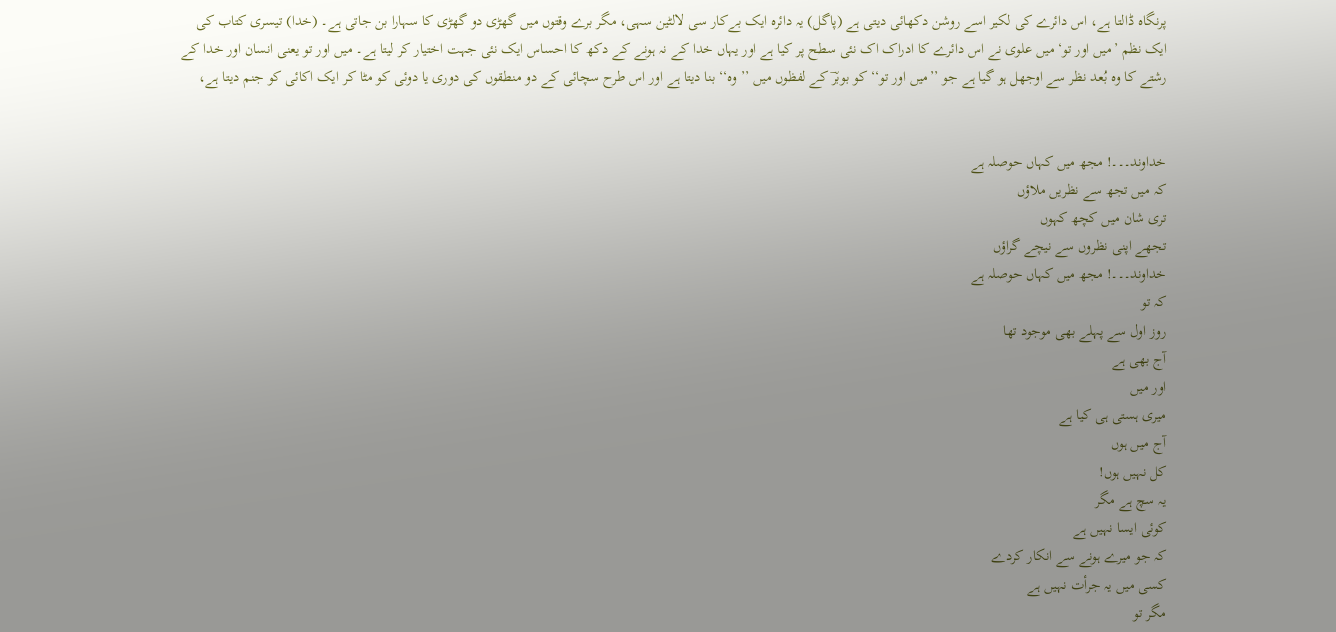پرنگاہ ڈالتا ہے، اس دائرے کی لکیر اسے روشن دکھائی دیتی ہے (پاگل) یہ دائرہ ایک بےکار سی لالٹین سہی، مگر برے وقتوں میں گھڑی دو گھڑی کا سہارا بن جاتی ہے۔ (خدا) تیسری کتاب کی ایک نظم ’میں اور تو‘ میں علوی نے اس دائرے کا ادراک اک نئی سطح پر کیا ہے اور یہاں خدا کے نہ ہونے کے دکھ کا احساس ایک نئی جہت اختیار کر لیتا ہے۔ میں اور تو یعنی انسان اور خدا کے رشتے کا وہ بُعد نظر سے اوجھل ہو گیا ہے جو ’’میں اور تو‘‘ کو بوبرؔ کے لفظوں میں ’’وہ‘‘ بنا دیتا ہے اور اس طرح سچائی کے دو منطقوں کی دوری یا دوئی کو مٹا کر ایک اکائی کو جنم دیتا ہے،


خداوند۔۔۔! مجھ میں کہاں حوصلہ ہے
کہ میں تجھ سے نظریں ملاؤں
تری شان میں کچھ کہوں
تجھے اپنی نظروں سے نیچے گراؤں
خداوند۔۔۔! مجھ میں کہاں حوصلہ ہے
کہ تو
روز اول سے پہلے بھی موجود تھا
آج بھی ہے
اور میں
میری ہستی ہی کیا ہے
آج میں ہوں
کل نہیں ہوں!
یہ سچ ہے مگر
کوئی ایسا نہیں ہے
کہ جو میرے ہونے سے انکار کردے
کسی میں یہ جرأت نہیں ہے
مگر تو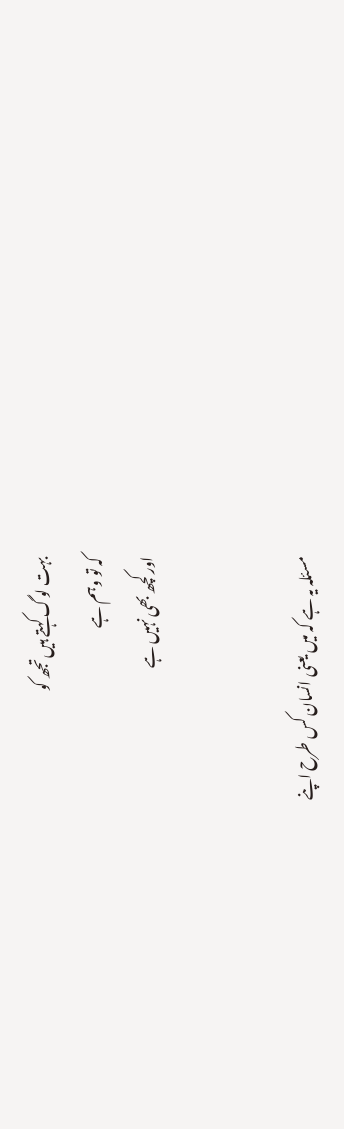بہت لوگ کہتے ہیں تجھ کو
کہ تو وہم ہے
اور کچھ بھی نہیں ہے


مسئلہ یہ ہے کہ میں یعنی انسان کس طرح اپنے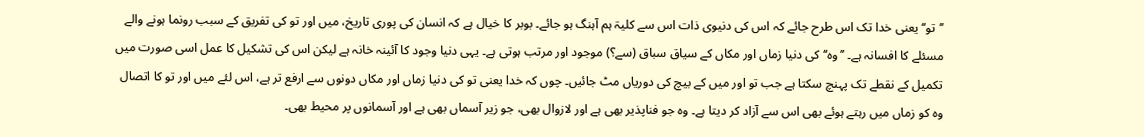’’تو‘‘ یعنی خدا تک اس طرح جائے کہ اس کی دنیوی ذات اس سے کلیۃ ہم آہنگ ہو جائے۔ بوبر کا خیال ہے کہ انسان کی پوری تاریخ، میں اور تو کی تفریق کے سبب رونما ہونے والے مسئلے کا افسانہ ہے۔ ’’وہ‘‘ کی دنیا زماں اور مکاں کے سیاق سباق (سے؟) موجود اور مرتب ہوتی ہے۔ یہی دنیا وجود کا آئینہ خانہ ہے لیکن اس کی تشکیل کا عمل اسی صورت میں تکمیل کے نقطے تک پہنچ سکتا ہے جب تو اور میں کے بیچ کی دوریاں مٹ جائیں۔ چوں کہ خدا یعنی تو کی دنیا زماں اور مکاں دونوں سے ارفع تر ہے، اس لئے میں اور تو کا اتصال وہ کو زماں میں رہتے ہوئے بھی اس سے آزاد کر دیتا ہے۔ وہ جو فناپذیر بھی ہے اور لازوال بھی، جو زیر آسماں بھی ہے اور آسمانوں پر محیط بھی۔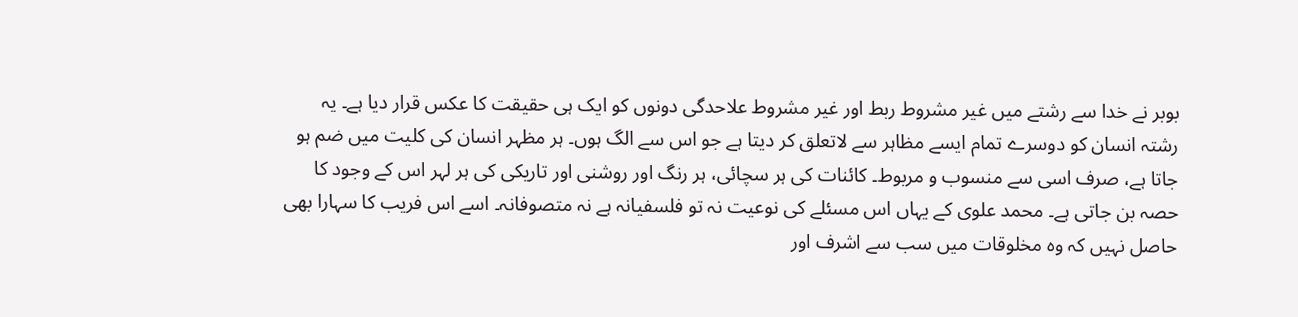بوبر نے خدا سے رشتے میں غیر مشروط ربط اور غیر مشروط علاحدگی دونوں کو ایک ہی حقیقت کا عکس قرار دیا ہے۔ یہ رشتہ انسان کو دوسرے تمام ایسے مظاہر سے لاتعلق کر دیتا ہے جو اس سے الگ ہوں۔ ہر مظہر انسان کی کلیت میں ضم ہو جاتا ہے، صرف اسی سے منسوب و مربوط۔ کائنات کی ہر سچائی، ہر رنگ اور روشنی اور تاریکی کی ہر لہر اس کے وجود کا حصہ بن جاتی ہے۔ محمد علوی کے یہاں اس مسئلے کی نوعیت نہ تو فلسفیانہ ہے نہ متصوفانہ۔ اسے اس فریب کا سہارا بھی حاصل نہیں کہ وہ مخلوقات میں سب سے اشرف اور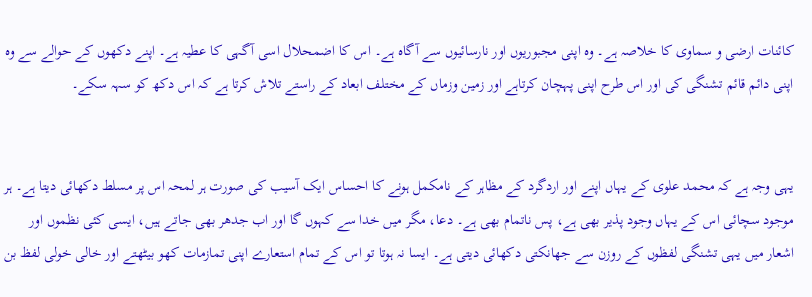کائنات ارضی و سماوی کا خلاصہ ہے۔ وہ اپنی مجبوریوں اور نارسائیوں سے آگاہ ہے۔ اس کا اضمحلال اسی آگہی کا عطیہ ہے۔ اپنے دکھوں کے حوالے سے وہ اپنی دائم قائم تشنگی کی اور اس طرح اپنی پہچان کرتاہے اور زمین وزماں کے مختلف ابعاد کے راستے تلاش کرتا ہے کہ اس دکھ کو سہہ سکے۔


یہی وجہ ہے کہ محمد علوی کے یہاں اپنے اور اردگرد کے مظاہر کے نامکمل ہونے کا احساس ایک آسیب کی صورت ہر لمحہ اس پر مسلط دکھائی دیتا ہے۔ ہر موجود سچائی اس کے یہاں وجود پذیر بھی ہے، پس ناتمام بھی ہے۔ دعا، مگر میں خدا سے کہوں گا اور اب جدھر بھی جاتے ہیں، ایسی کئی نظموں اور اشعار میں یہی تشنگی لفظوں کے روزن سے جھانکتی دکھائی دیتی ہے۔ ایسا نہ ہوتا تو اس کے تمام استعارے اپنی تمازمات کھو بیٹھتے اور خالی خولی لفظ بن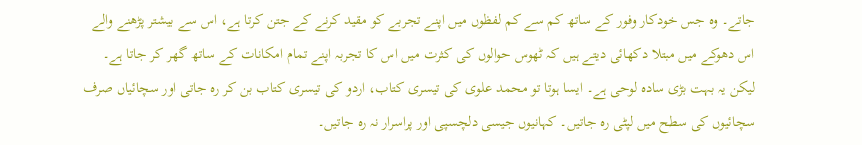جاتے۔ وہ جس خودکار وفور کے ساتھ کم سے کم لفظوں میں اپنے تجربے کو مقید کرنے کے جتن کرتا ہے، اس سے بیشتر پڑھنے والے اس دھوکے میں مبتلا دکھائی دیتے ہیں کہ ٹھوس حوالوں کی کثرت میں اس کا تجربہ اپنے تمام امکانات کے ساتھ گھر کر جاتا ہے۔ لیکن یہ بہت بڑی سادہ لوحی ہے۔ ایسا ہوتا تو محمد علوی کی تیسری کتاب، اردو کی تیسری کتاب بن کر رہ جاتی اور سچائیاں صرف سچائیوں کی سطح میں لپٹی رہ جاتیں۔ کہانیوں جیسی دلچسپی اور پراسرار نہ رہ جاتیں۔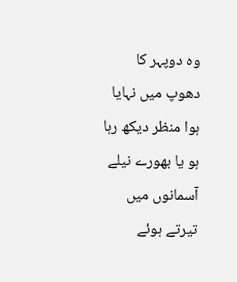وہ دوپہر کا دھوپ میں نہایا ہوا منظر دیکھ رہا ہو یا بھورے نیلے آسمانوں میں تیرتے ہوئے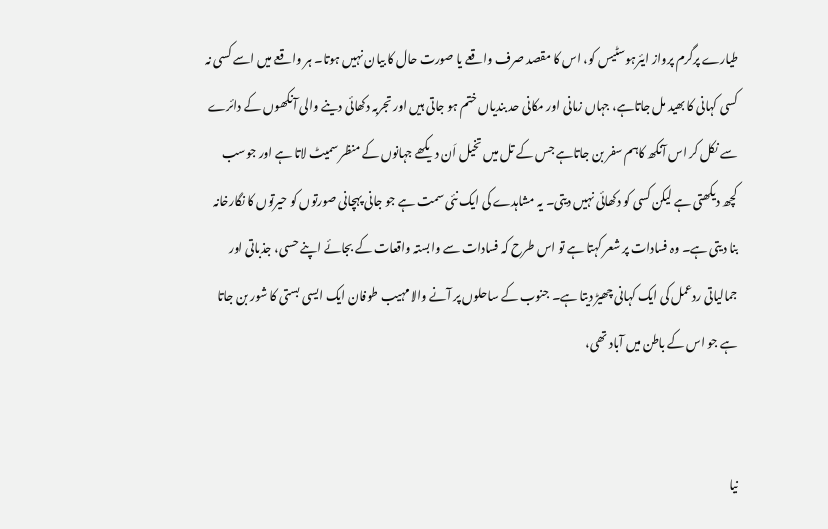طیارے پرگرم پرواز ایئرہوسٹیس کو، اس کا مقصد صرف واقعے یا صورت حال کا بیان نہیں ہوتا۔ ہر واقعے میں اسے کسی نہ کسی کہانی کا بھید مل جاتاہے، جہاں زمانی اور مکانی حد بندیاں ختم ہو جاتی ہیں اور تجربہ دکھائی دینے والی آنکھوں کے دائرے سے نکل کر اس آنکھ کاہم سفر بن جاتاہے جس کے تل میں تخیل اَن دیکھے جہانوں کے منظر سمیٹ لاتا ہے اور جوسب کچھ دیکھتی ہے لیکن کسی کو دکھائی نہیں دیتی۔ یہ مشاہدے کی ایک نئی سمت ہے جو جانی پہچانی صورتوں کو حیرتوں کا نگارخانہ بنا دیتی ہے۔ وہ فسادات پر شعر کہتا ہے تو اس طرح کہ فسادات سے وابستہ واقعات کے بجائے اپنے حسی، جذباتی اور جمالیاتی ردعمل کی ایک کہانی چھیڑ دیتا ہے۔ جنوب کے ساحلوں پر آنے والا مہیب طوفان ایک ایسی بستی کا شور بن جاتا ہے جو اس کے باطن میں آباد تھی،


نیا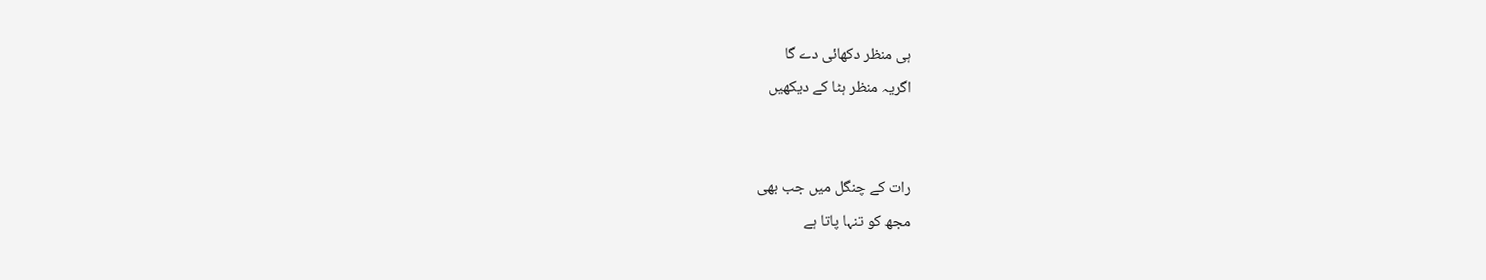ہی منظر دکھائی دے گا
اگریہ منظر ہٹا کے دیکھیں


رات کے چنگل میں جب بھی
مجھ کو تنہا پاتا ہے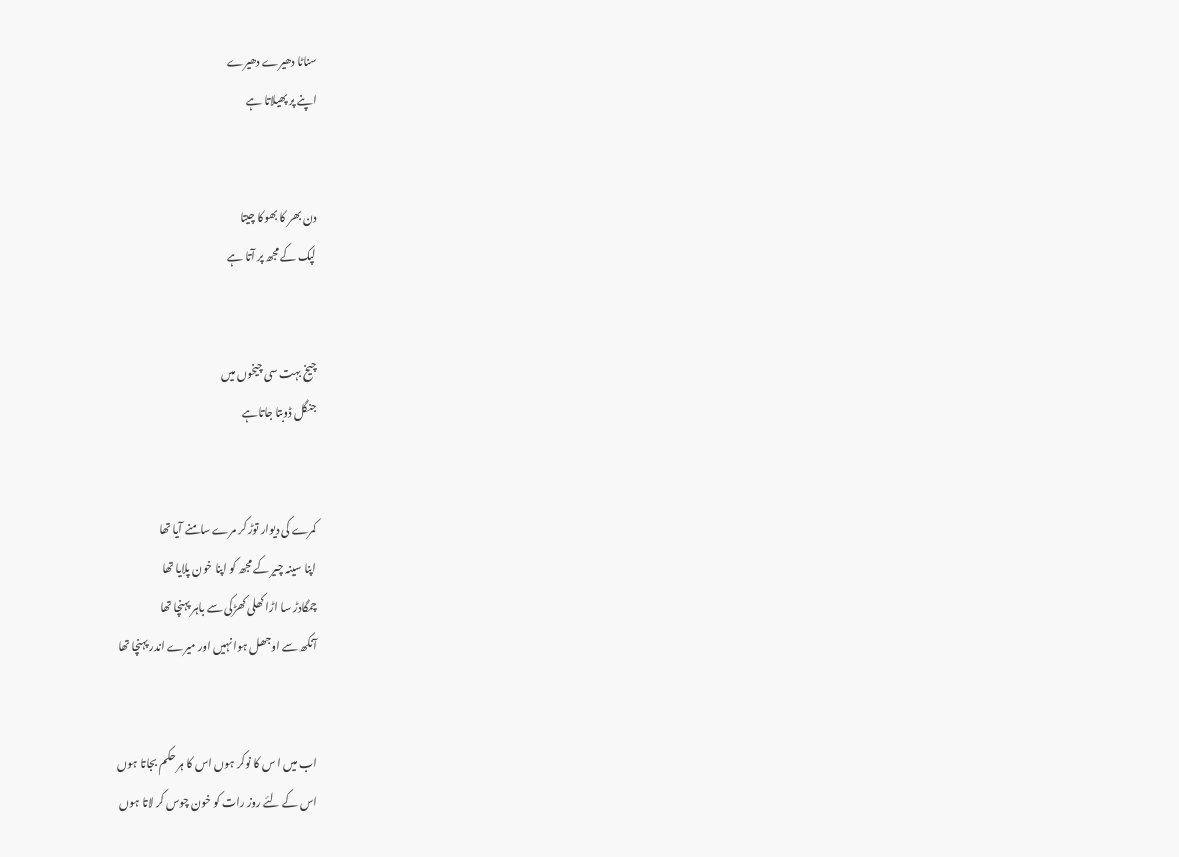سناٹا دھیرے دھیرے
اپنے پر پھیلاتا ہے


دن بھر کا بھوکا چیتا
لپک کے مجھ پر آتا ہے


چیخ بہت سی چیخوں میں
جنگل ڈوبتا جاتاہے


کمرے کی دیوار توڑ کر مرے سامنے آیا تھا
اپنا سینہ چیر کے مجھ کو اپنا خون پلایا تھا
چمگادڑ سا اڑا کھلی کھڑکی سے باہر پہنچا تھا
آنکھ سے اوجھل ہوا نہیں اور میرے اندر پہنچا تھا


اب میں ا س کا نوکر ہوں اس کا ہر حکم بجاتا ہوں
اس کے لئے روز رات کو خون چوس کر لاتا ہوں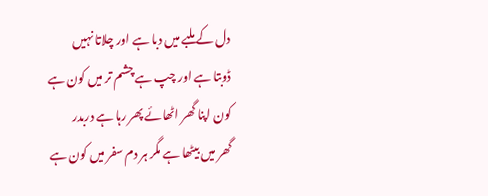دل کے ملبے میں دبا ہے اور چلاتا نہیں
ڈوبتا ہے اور چپ ہے چشم تر میں کون ہے
کون اپنا گھر اٹھائے پھر رہا ہے دربدر
گھر میں بیٹھا ہے مگر ہر دم سفر میں کون ہے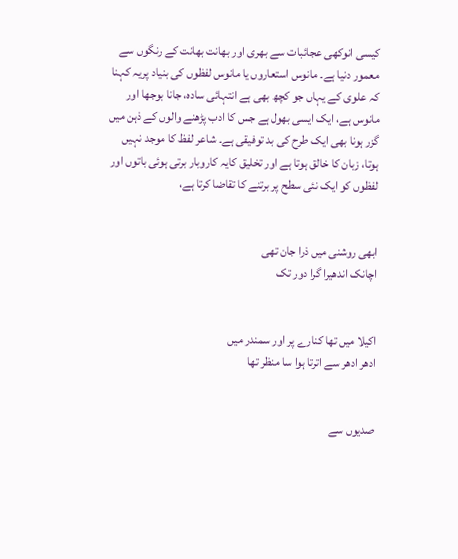کیسی انوکھی عجائبات سے بھری اور بھانت بھانت کے رنگوں سے معمور دنیا ہے۔ مانوس استعاروں یا مانوس لفظوں کی بنیاد پریہ کہنا کہ علوی کے یہاں جو کچھ بھی ہے انتہائی سادہ، جانا بوجھا اور مانوس ہے، ایک ایسی بھول ہے جس کا ادب پڑھنے والوں کے ذہن میں گزر ہونا بھی ایک طرح کی بد توفیقی ہے۔ شاعر لفظ کا موجد نہیں ہوتا، زبان کا خالق ہوتا ہے اور تخلیق کایہ کاروبار برتی ہوئی باتوں اور لفظوں کو ایک نئی سطح پر برتنے کا تقاضا کرتا ہے،


ابھی روشنی میں ذرا جان تھی
اچانک اندھیرا گرا دور تک


اکیلا میں تھا کنارے پر اور سمندر میں
ادھر ادھر سے اترتا ہوا سا منظر تھا


صدیوں سے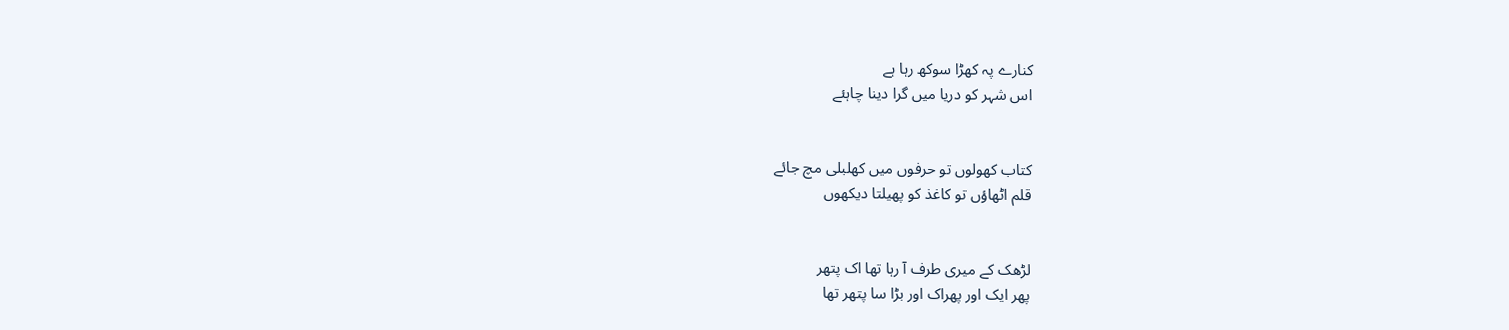کنارے پہ کھڑا سوکھ رہا ہے
اس شہر کو دریا میں گرا دینا چاہئے


کتاب کھولوں تو حرفوں میں کھلبلی مچ جائے
قلم اٹھاؤں تو کاغذ کو پھیلتا دیکھوں


لڑھک کے میری طرف آ رہا تھا اک پتھر
پھر ایک اور پھراک اور بڑا سا پتھر تھا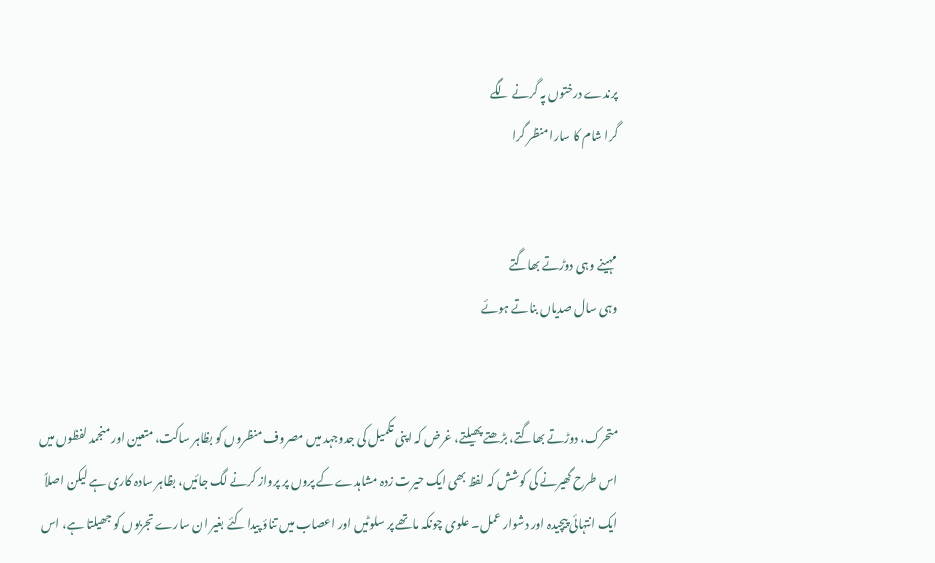پرندے درختوں پہ گرنے لگے
گرا شام کا سارا منظر گرا


مہینے وہی دوڑتے بھاگتے
وہی سال صدیاں بناتے ہوئے


متحرک، دوڑتے بھاگتے، بڑھتے پھیلتے، غرض کہ اپنی تکمیل کی جدوجہد میں مصروف منظروں کو بظاہر ساکت، متعین اور منجمد لفظوں میں اس طرح گھیرنے کی کوشش کہ لفظ بھی ایک حیرت زدہ مشاہدے کے پروں پر پرواز کرنے لگ جائیں، بظاہر سادہ کاری ہے لیکن اصلاً ایک انتہائی پیچیدہ اور دشوار عمل۔ علوی چونکہ ماتھے پر سلوٹیں اور اعصاب میں تناؤ پیدا کئے بغیر ان سارے تجربوں کو جھیلتا ہے، اس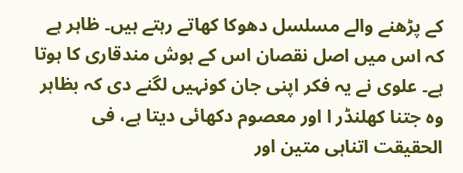کے پڑھنے والے مسلسل دھوکا کھاتے رہتے ہیں۔ ظاہر ہے کہ اس میں اصل نقصان اس کے ہوش مندقاری کا ہوتا ہے۔ علوی نے یہ فکر اپنی جان کونہیں لگنے دی کہ بظاہر وہ جتنا کھلنڈر ا اور معصوم دکھائی دیتا ہے، فی الحقیقت اتناہی متین اور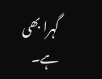گہرا بھی ہے۔